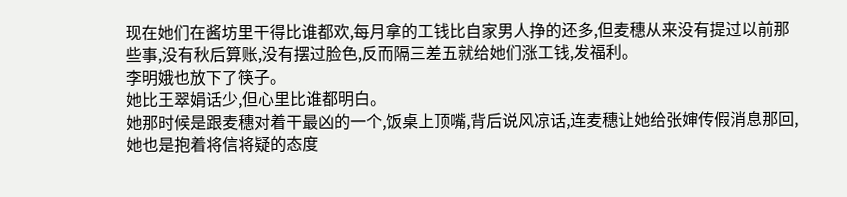现在她们在酱坊里干得比谁都欢,每月拿的工钱比自家男人挣的还多,但麦穗从来没有提过以前那些事,没有秋后算账,没有摆过脸色,反而隔三差五就给她们涨工钱,发福利。
李明娥也放下了筷子。
她比王翠娟话少,但心里比谁都明白。
她那时候是跟麦穗对着干最凶的一个,饭桌上顶嘴,背后说风凉话,连麦穗让她给张婶传假消息那回,她也是抱着将信将疑的态度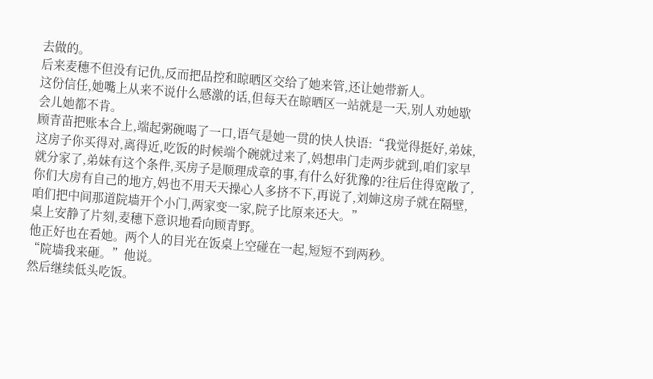去做的。
后来麦穗不但没有记仇,反而把品控和晾晒区交给了她来管,还让她带新人。
这份信任,她嘴上从来不说什么感激的话,但每天在晾晒区一站就是一天,别人劝她歇会儿她都不肯。
顾青苗把账本合上,端起粥碗喝了一口,语气是她一贯的快人快语:“我觉得挺好,弟妹,这房子你买得对,离得近,吃饭的时候端个碗就过来了,妈想串门走两步就到,咱们家早就分家了,弟妹有这个条件,买房子是顺理成章的事,有什么好犹豫的?往后住得宽敞了,你们大房有自己的地方,妈也不用天天操心人多挤不下,再说了,刘婶这房子就在隔壁,咱们把中间那道院墙开个小门,两家变一家,院子比原来还大。”
桌上安静了片刻,麦穗下意识地看向顾青野。
他正好也在看她。两个人的目光在饭桌上空碰在一起,短短不到两秒。
“院墙我来砸。”他说。
然后继续低头吃饭。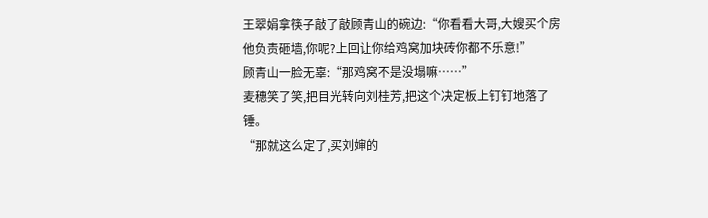王翠娟拿筷子敲了敲顾青山的碗边:“你看看大哥,大嫂买个房他负责砸墙,你呢?上回让你给鸡窝加块砖你都不乐意!”
顾青山一脸无辜:“那鸡窝不是没塌嘛……”
麦穗笑了笑,把目光转向刘桂芳,把这个决定板上钉钉地落了锤。
“那就这么定了,买刘婶的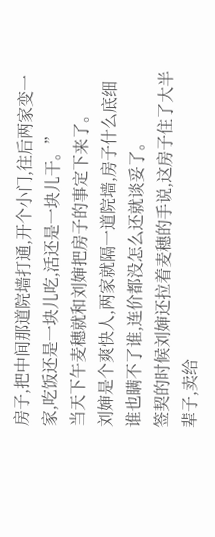房子,把中间那道院墙打通,开个小门,往后两家变一家,吃饭还是一块儿吃,活还是一块儿干。”
当天下午麦穗就和刘婶把房子的事定下来了。
刘婶是个爽快人,两家就隔一道院墙,房子什么底细谁也瞒不了谁,连价都没怎么还就谈妥了。
签契的时候刘婶还拉着麦穗的手说,这房子住了大半辈子,卖给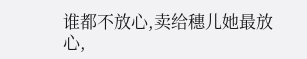谁都不放心,卖给穗儿她最放心,